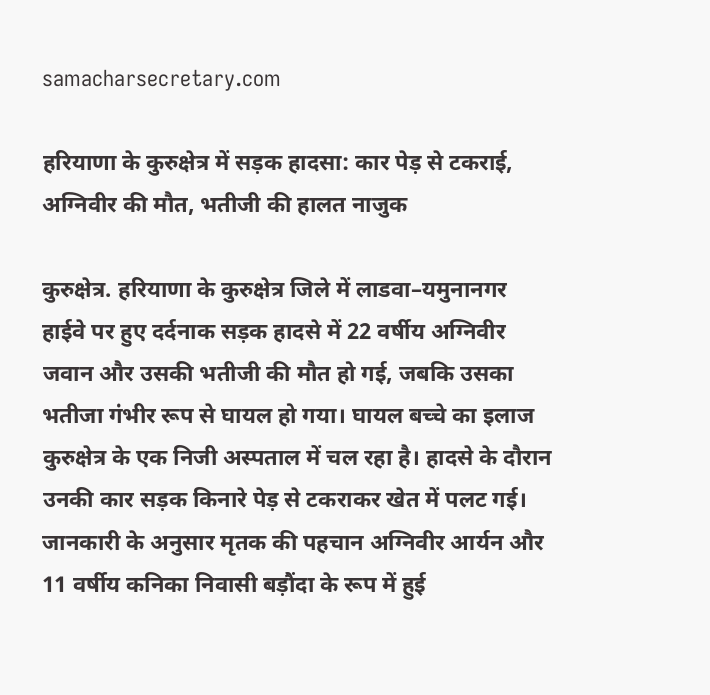samacharsecretary.com

हरियाणा के कुरुक्षेत्र में सड़क हादसा: कार पेड़ से टकराई, अग्निवीर की मौत, भतीजी की हालत नाजुक

कुरुक्षेत्र. हरियाणा के कुरुक्षेत्र जिले में लाडवा–यमुनानगर हाईवे पर हुए दर्दनाक सड़क हादसे में 22 वर्षीय अग्निवीर जवान और उसकी भतीजी की मौत हो गई, जबकि उसका भतीजा गंभीर रूप से घायल हो गया। घायल बच्चे का इलाज कुरुक्षेत्र के एक निजी अस्पताल में चल रहा है। हादसे के दौरान उनकी कार सड़क किनारे पेड़ से टकराकर खेत में पलट गई। जानकारी के अनुसार मृतक की पहचान अग्निवीर आर्यन और 11 वर्षीय कनिका निवासी बड़ौंदा के रूप में हुई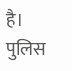है। पुलिस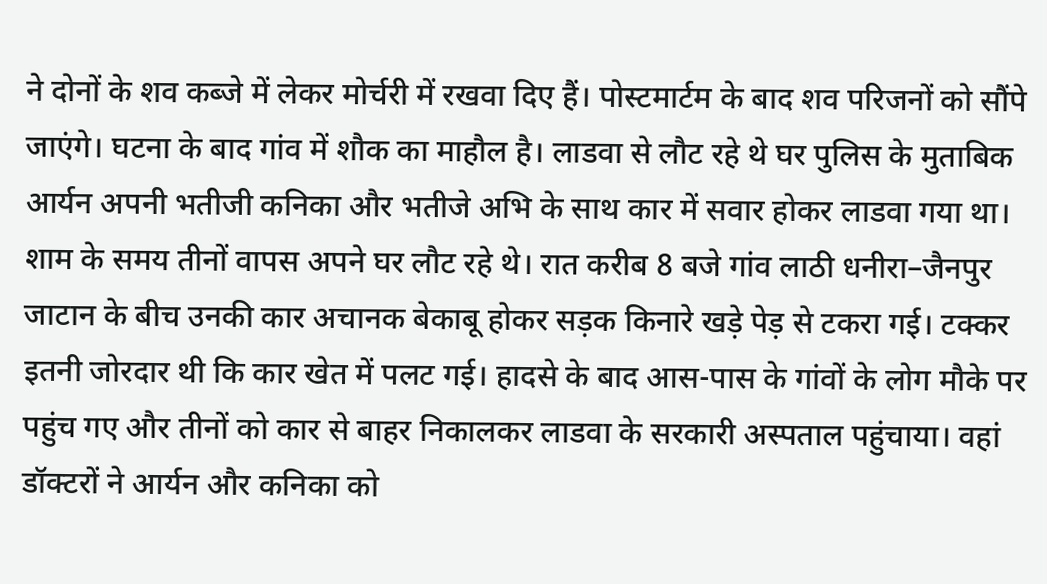ने दोनों के शव कब्जे में लेकर मोर्चरी में रखवा दिए हैं। पोस्टमार्टम के बाद शव परिजनों को सौंपे जाएंगे। घटना के बाद गांव में शौक का माहौल है। लाडवा से लौट रहे थे घर पुलिस के मुताबिक आर्यन अपनी भतीजी कनिका और भतीजे अभि के साथ कार में सवार होकर लाडवा गया था। शाम के समय तीनों वापस अपने घर लौट रहे थे। रात करीब 8 बजे गांव लाठी धनीरा–जैनपुर जाटान के बीच उनकी कार अचानक बेकाबू होकर सड़क किनारे खड़े पेड़ से टकरा गई। टक्कर इतनी जोरदार थी कि कार खेत में पलट गई। हादसे के बाद आस-पास के गांवों के लोग मौके पर पहुंच गए और तीनों को कार से बाहर निकालकर लाडवा के सरकारी अस्पताल पहुंचाया। वहां डॉक्टरों ने आर्यन और कनिका को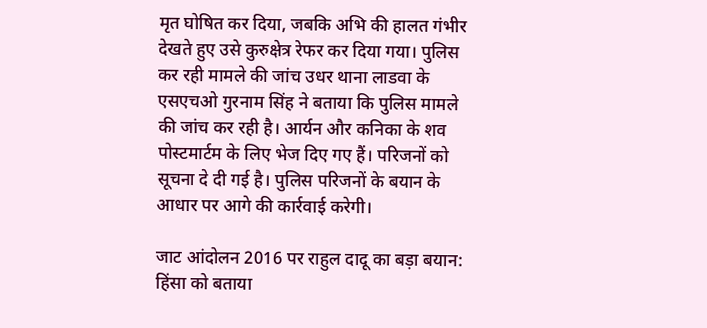मृत घोषित कर दिया, जबकि अभि की हालत गंभीर देखते हुए उसे कुरुक्षेत्र रेफर कर दिया गया। पुलिस कर रही मामले की जांच उधर थाना लाडवा के एसएचओ गुरनाम सिंह ने बताया कि पुलिस मामले की जांच कर रही है। आर्यन और कनिका के शव पोस्टमार्टम के लिए भेज दिए गए हैं। परिजनों को सूचना दे दी गई है। पुलिस परिजनों के बयान के आधार पर आगे की कार्रवाई करेगी।

जाट आंदोलन 2016 पर राहुल दादू का बड़ा बयान: हिंसा को बताया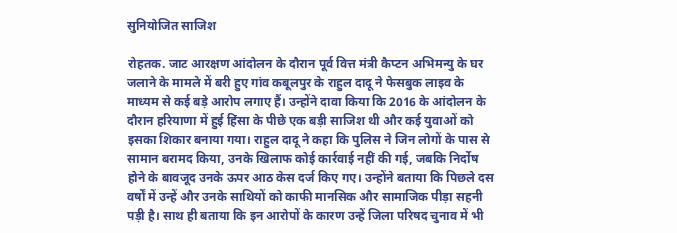सुनियोजित साजिश

रोहतक. जाट आरक्षण आंदोलन के दौरान पूर्व वित्त मंत्री कैप्टन अभिमन्यु के घर जलाने के मामले में बरी हुए गांव कबूलपुर के राहुल दादू ने फेसबुक लाइव के माध्यम से कई बड़े आरोप लगाए हैं। उन्होंने दावा किया कि 2016 के आंदोलन के दौरान हरियाणा में हुई हिंसा के पीछे एक बड़ी साजिश थी और कई युवाओं को इसका शिकार बनाया गया। राहुल दादू ने कहा कि पुलिस ने जिन लोगों के पास से सामान बरामद किया, उनके खिलाफ कोई कार्रवाई नहीं की गई, जबकि निर्दोष होने के बावजूद उनके ऊपर आठ केस दर्ज किए गए। उन्होंने बताया कि पिछले दस वर्षों में उन्हें और उनके साथियों को काफी मानसिक और सामाजिक पीड़ा सहनी पड़ी है। साथ ही बताया कि इन आरोपों के कारण उन्हें जिला परिषद चुनाव में भी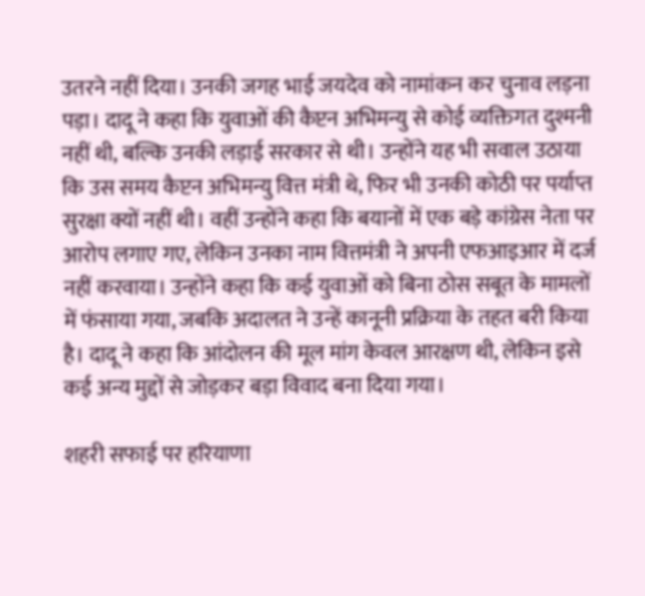उतरने नहीं दिया। उनकी जगह भाई जयदेव को नामांकन कर चुनाव लड़ना पड़ा। दादू ने कहा कि युवाओं की कैप्टन अभिमन्यु से कोई व्यक्तिगत दुश्मनी नहीं थी, बल्कि उनकी लड़ाई सरकार से थी। उन्होंने यह भी सवाल उठाया कि उस समय कैप्टन अभिमन्यु वित्त मंत्री थे, फिर भी उनकी कोठी पर पर्याप्त सुरक्षा क्यों नहीं थी। वहीं उन्होंने कहा कि बयानों में एक बड़े कांग्रेस नेता पर आरोप लगाए गए, लेकिन उनका नाम वित्तमंत्री ने अपनी एफआइआर में दर्ज नहीं करवाया। उन्होंने कहा कि कई युवाओं को बिना ठोस सबूत के मामलों में फंसाया गया, जबकि अदालत ने उन्हें कानूनी प्रक्रिया के तहत बरी किया है। दादू ने कहा कि आंदोलन की मूल मांग केवल आरक्षण थी, लेकिन इसे कई अन्य मुद्दों से जोड़कर बड़ा विवाद बना दिया गया।

शहरी सफाई पर हरियाणा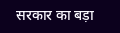सरकार का बड़ा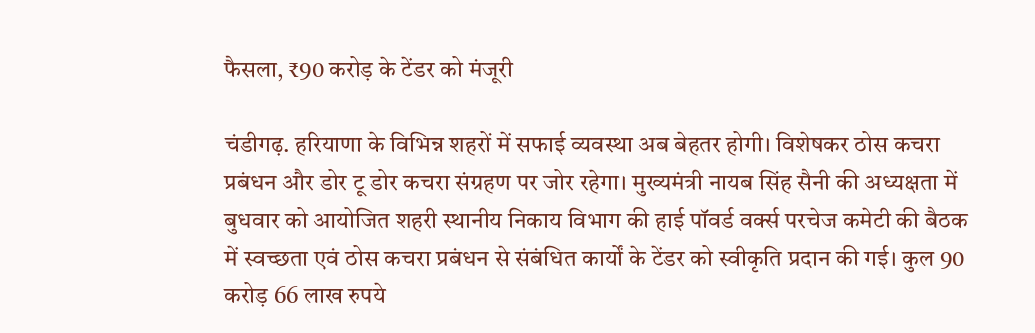फैसला, ₹90 करोड़ के टेंडर को मंजूरी

चंडीगढ़. हरियाणा के विभिन्न शहरों में सफाई व्यवस्था अब बेहतर होगी। विशेषकर ठोस कचरा प्रबंधन और डोर टू डोर कचरा संग्रहण पर जोर रहेगा। मुख्यमंत्री नायब सिंह सैनी की अध्यक्षता में बुधवार को आयोजित शहरी स्थानीय निकाय विभाग की हाई पॉवर्ड वर्क्स परचेज कमेटी की बैठक में स्वच्छता एवं ठोस कचरा प्रबंधन से संबंधित कार्यों के टेंडर को स्वीकृति प्रदान की गई। कुल 90 करोड़ 66 लाख रुपये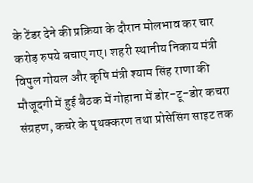के टेंडर देने की प्रक्रिया के दौरान मोलभाव कर चार करोड़ रुपये बचाए गए। शहरी स्थानीय निकाय मंत्री विपुल गोयल और कृषि मंत्री श्याम सिंह राणा की मौजूदगी में हुई बैठक में गोहाना में डोर-टू-डोर कचरा संग्रहण, कचरे के पृथक्करण तथा प्रोसेसिंग साइट तक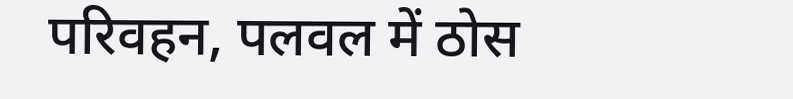परिवहन, पलवल में ठोस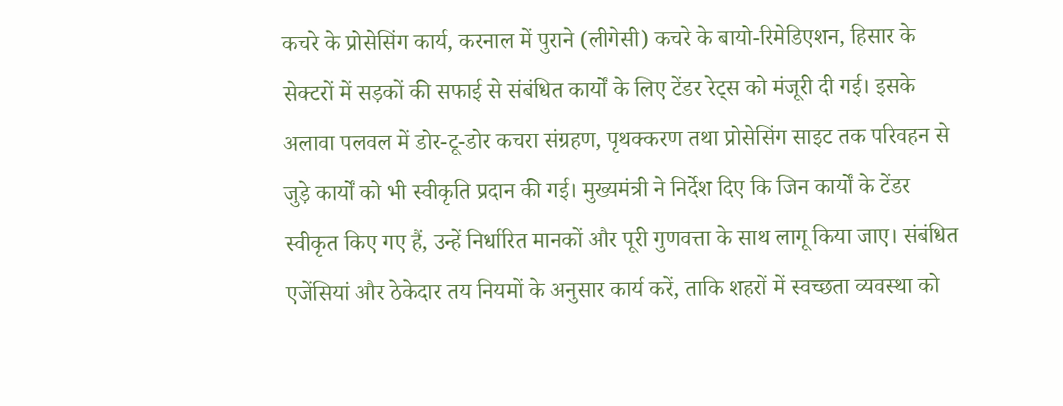कचरे के प्रोसेसिंग कार्य, करनाल में पुराने (लीगेसी) कचरे के बायो-रिमेडिएशन, हिसार के सेक्टरों में सड़कों की सफाई से संबंधित कार्यों के लिए टेंडर रेट्स को मंजूरी दी गई। इसके अलावा पलवल में डोर-टू-डोर कचरा संग्रहण, पृथक्करण तथा प्रोसेसिंग साइट तक परिवहन से जुड़े कार्यों को भी स्वीकृति प्रदान की गई। मुख्यमंत्री ने निर्देश दिए कि जिन कार्यों के टेंडर स्वीकृत किए गए हैं, उन्हें निर्धारित मानकों और पूरी गुणवत्ता के साथ लागू किया जाए। संबंधित एजेंसियां और ठेकेदार तय नियमों के अनुसार कार्य करें, ताकि शहरों में स्वच्छता व्यवस्था को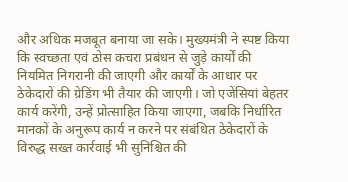और अधिक मजबूत बनाया जा सके। मुख्यमंत्री ने स्पष्ट किया कि स्वच्छता एवं ठोस कचरा प्रबंधन से जुड़े कार्यों की नियमित निगरानी की जाएगी और कार्यों के आधार पर ठेकेदारों की ग्रेडिंग भी तैयार की जाएगी। जो एजेंसियां बेहतर कार्य करेंगी, उन्हें प्रोत्साहित किया जाएगा, जबकि निर्धारित मानकों के अनुरूप कार्य न करने पर संबंधित ठेकेदारों के विरुद्ध सख्त कार्रवाई भी सुनिश्चित की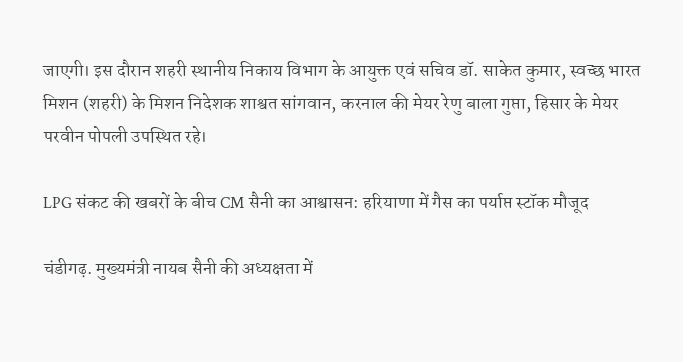जाएगी। इस दौरान शहरी स्थानीय निकाय विभाग के आयुक्त एवं सचिव डॉ. साकेत कुमार, स्वच्छ भारत मिशन (शहरी) के मिशन निदेशक शाश्वत सांगवान, करनाल की मेयर रेणु बाला गुप्ता, हिसार के मेयर परवीन पोपली उपस्थित रहे।

LPG संकट की खबरों के बीच CM सैनी का आश्वासन: हरियाणा में गैस का पर्याप्त स्टॉक मौजूद

चंडीगढ़. मुख्यमंत्री नायब सैनी की अध्यक्षता में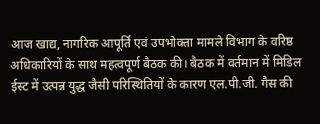आज खाद्य, नागरिक आपूर्ति एवं उपभोक्ता मामले विभाग के वरिष्ठ अधिकारियों के साथ महत्वपूर्ण बैठक की। बैठक में वर्तमान में मिडिल ईस्ट में उत्पन्न युद्ध जैसी परिस्थितियों के कारण एल.पी.जी. गैस की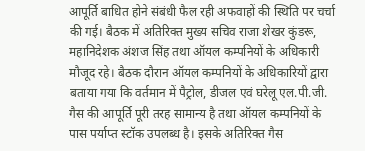आपूर्ति बाधित होने संबंधी फैल रही अफवाहों की स्थिति पर चर्चा की गई। बैठक में अतिरिक्त मुख्य सचिव राजा शेखर कुंडरू, महानिदेशक अंशज सिंह तथा ऑयल कम्पनियों के अधिकारी मौजूद रहे। बैठक दौरान ऑयल कम्पनियों के अधिकारियों द्वारा बताया गया कि वर्तमान में पैट्रोल, डीजल एवं घरेलू एल.पी.जी. गैस की आपूर्ति पूरी तरह सामान्य है तथा ऑयल कम्पनियों के पास पर्याप्त स्टॉक उपलब्ध है। इसके अतिरिक्त गैस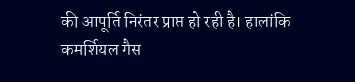की आपूर्ति निरंतर प्राप्त हो रही है। हालांकि कमर्शियल गैस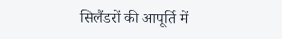सिलैंडरों की आपूर्ति में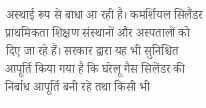अस्थाई रूप से बाधा आ रही है। कमर्शियल सिलैंडर प्राथमिकता शिक्षण संस्थानों और अस्पतालों को दिए जा रहे हैं। सरकार द्वारा यह भी सुनिश्चित आपूर्ति किया गया है कि घरेलू गैस सिलेंडर की निर्बाध आपूर्ति बनी रहे तथा किसी भी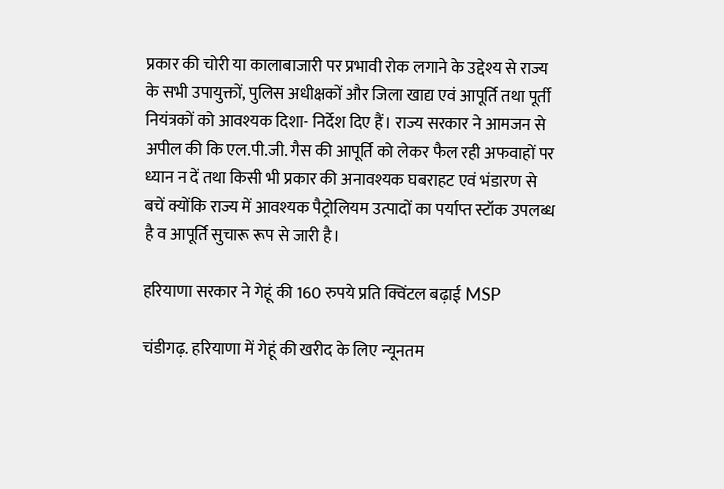प्रकार की चोरी या कालाबाजारी पर प्रभावी रोक लगाने के उद्देश्य से राज्य के सभी उपायुक्तों, पुलिस अधीक्षकों और जिला खाद्य एवं आपूर्ति तथा पूर्ती नियंत्रकों को आवश्यक दिशा- निर्देश दिए हैं। राज्य सरकार ने आमजन से अपील की कि एल.पी.जी. गैस की आपूर्ति को लेकर फैल रही अफवाहों पर ध्यान न दें तथा किसी भी प्रकार की अनावश्यक घबराहट एवं भंडारण से बचें क्योंकि राज्य में आवश्यक पैट्रोलियम उत्पादों का पर्याप्त स्टॉक उपलब्ध है व आपूर्ति सुचारू रूप से जारी है।

हरियाणा सरकार ने गेहूं की 160 रुपये प्रति क्विंटल बढ़ाई MSP

चंडीगढ़. हरियाणा में गेहूं की खरीद के लिए न्यूनतम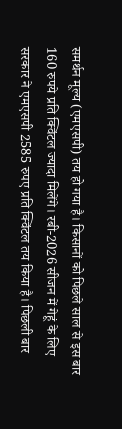समर्थन मूल्य (एमएसपी) तय हो गया है। किसानों को पिछले साल से इस बार 160 रुपये प्रति क्विंटल ज्यादा मिलेंगे। रबी-2026 सीजन में गेहूं के लिए सरकार ने एमएसपी 2585 रुपए प्रति क्विंटल तय किया है। पिछली बार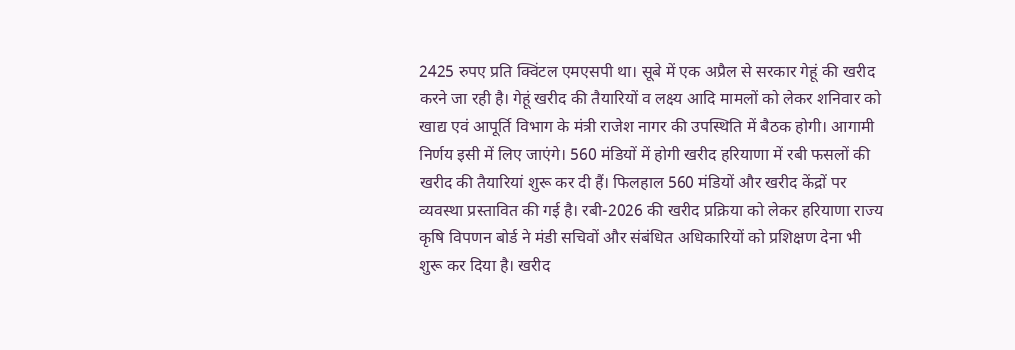2425 रुपए प्रति क्विंटल एमएसपी था। सूबे में एक अप्रैल से सरकार गेहूं की खरीद करने जा रही है। गेहूं खरीद की तैयारियों व लक्ष्य आदि मामलों को लेकर शनिवार को खाद्य एवं आपूर्ति विभाग के मंत्री राजेश नागर की उपस्थिति में बैठक होगी। आगामी निर्णय इसी में लिए जाएंगे। 560 मंडियों में होगी खरीद हरियाणा में रबी फसलों की खरीद की तैयारियां शुरू कर दी हैं। फिलहाल 560 मंडियों और खरीद केंद्रों पर व्यवस्था प्रस्तावित की गई है। रबी-2026 की खरीद प्रक्रिया को लेकर हरियाणा राज्य कृषि विपणन बोर्ड ने मंडी सचिवों और संबंधित अधिकारियों को प्रशिक्षण देना भी शुरू कर दिया है। खरीद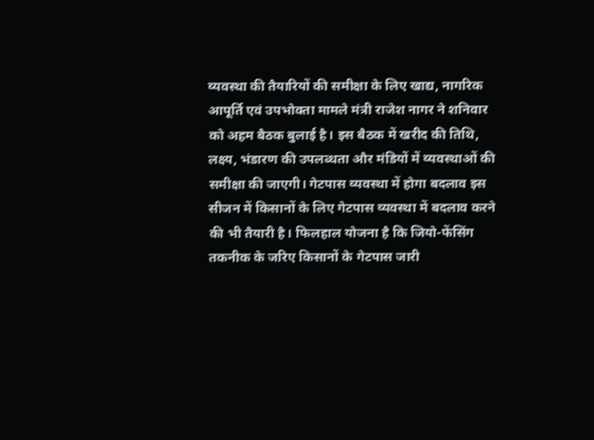व्यवस्था की तैयारियों की समीक्षा के लिए खाद्य, नागरिक आपूर्ति एवं उपभोक्ता मामले मंत्री राजेश नागर ने शनिवार को अहम बैठक बुलाई है। इस बैठक में खरीद की तिथि, लक्ष्य, भंडारण की उपलब्धता और मंडियों में व्यवस्थाओं की समीक्षा की जाएगी। गेटपास व्यवस्था में होगा बदलाव इस सीजन में किसानों के लिए गेटपास व्यवस्था में बदलाव करने की भी तैयारी है। फिलहाल योजना है कि जियो-फेंसिंग तकनीक के जरिए किसानों के गेटपास जारी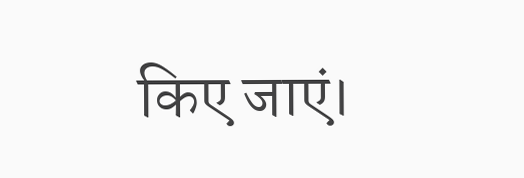किए जाएं।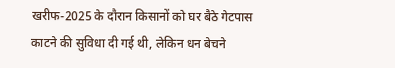खरीफ-2025 के दौरान किसानों को घर बैठे गेटपास काटने की सुविधा दी गई थी, लेकिन धन बेचने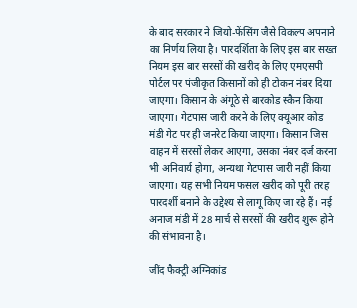के बाद सरकार ने जियो-फेंसिंग जैसे विकल्प अपनाने का निर्णय लिया है। पारदर्शिता के लिए इस बार सख्त नियम इस बार सरसों की खरीद के लिए एमएसपी पोर्टल पर पंजीकृत किसानों को ही टोकन नंबर दिया जाएगा। किसान के अंगूठे से बारकोड स्कैन किया जाएगा। गेटपास जारी करने के लिए क्यूआर कोड मंडी गेट पर ही जनरेट किया जाएगा। किसान जिस वाहन में सरसों लेकर आएगा, उसका नंबर दर्ज करना भी अनिवार्य होगा, अन्यथा गेटपास जारी नहीं किया जाएगा। यह सभी नियम फसल खरीद को पूरी तरह पारदर्शी बनाने के उद्देश्य से लागू किए जा रहे हैं। नई अनाज मंडी में 28 मार्च से सरसों की खरीद शुरू होने की संभावना है।

जींद फैक्ट्री अग्निकांड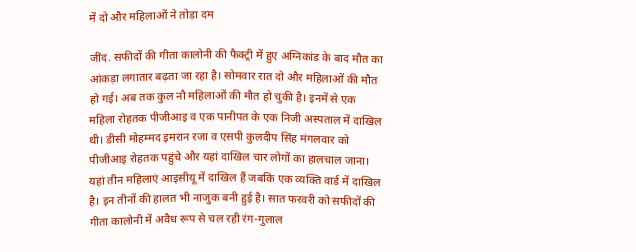में दो और महिलाओं ने तोड़ा दम

जींद. सफीदों की गीता कालोनी की फैक्ट्री में हुए अग्निकांड के बाद मौत का आंकड़ा लगातार बढ़ता जा रहा है। सोमवार रात दो और महिलाओं की मौत हो गई। अब तक कुल नौ महिलाओं की मौत हो चुकी है। इनमें से एक महिला रोहतक पीजीआइ व एक पानीपत के एक निजी अस्पताल में दाखिल थी। डीसी मोहम्मद इमरान रजा व एसपी कुलदीप सिंह मंगलवार को पीजीआइ रोहतक पहुंचे और यहां दाखिल चार लोगों का हालचाल जाना। यहां तीन महिलाएं आइसीयू में दाखिल हैं जबकि एक व्यक्ति वार्ड में दाखिल है। इन तीनों की हालत भी नाजुक बनी हुई है। सात फरवरी को सफीदों की गीता कालोनी में अवैध रूप से चल रही रंग-गुलाल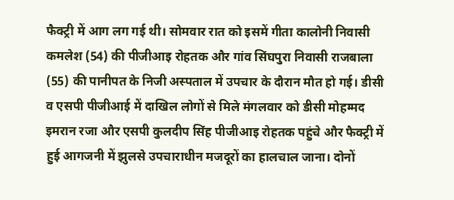फैक्ट्री में आग लग गई थी। सोमवार रात को इसमें गीता कालोनी निवासी कमलेश (54) की पीजीआइ रोहतक और गांव सिंघपुरा निवासी राजबाला (55) की पानीपत के निजी अस्पताल में उपचार के दौरान मौत हो गई। डीसी व एसपी पीजीआई में दाखिल लोगों से मिले मंगलवार को डीसी मोहम्मद इमरान रजा और एसपी कुलदीप सिंह पीजीआइ रोहतक पहुंचे और फैक्ट्री में हुई आगजनी में झुलसे उपचाराधीन मजदूरों का हालचाल जाना। दोनों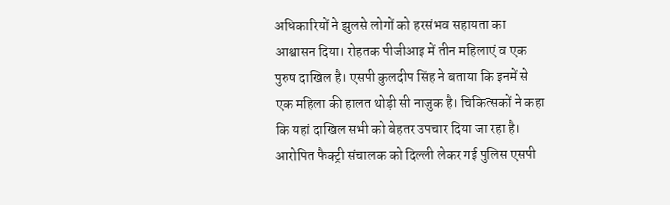अधिकारियों ने झुलसे लोगों को हरसंभव सहायता का आश्वासन दिया। रोहतक पीजीआइ में तीन महिलाएं व एक पुरुष दाखिल है। एसपी कुलदीप सिंह ने बताया कि इनमें से एक महिला की हालत थोड़ी सी नाजुक है। चिकित्सकों ने कहा कि यहां दाखिल सभी को बेहतर उपचार दिया जा रहा है। आरोपित फैक्ट्री संचालक को दिल्ली लेकर गई पुलिस एसपी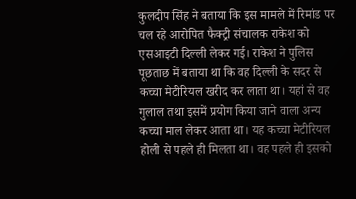कुलदीप सिंह ने बताया कि इस मामले में रिमांड पर चल रहे आरोपित फैक्ट्री संचालक राकेश को एसआइटी दिल्ली लेकर गई। राकेश ने पुलिस पूछताछ में बताया था कि वह दिल्ली के सदर से कच्चा मेटीरियल खरीद कर लाता था। यहां से वह गुलाल तथा इसमें प्रयोग किया जाने वाला अन्य कच्चा माल लेकर आता था। यह कच्चा मेटीरियल होली से पहले ही मिलता था। वह पहले ही इसको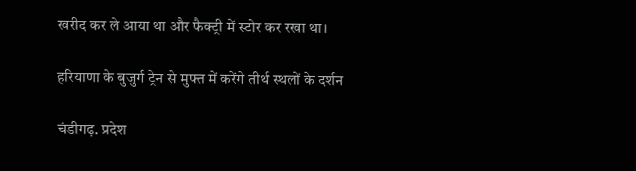खरीद कर ले आया था और फैक्ट्री में स्टोर कर रखा था।

हरियाणा के बुजुर्ग ट्रेन से मुफ्त में करेंगे तीर्थ स्थलों के दर्शन

चंडीगढ़. प्रदेश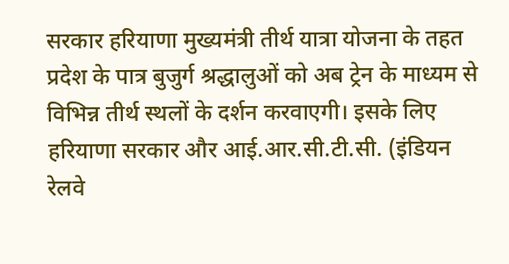सरकार हरियाणा मुख्यमंत्री तीर्थ यात्रा योजना के तहत प्रदेश के पात्र बुजुर्ग श्रद्धालुओं को अब ट्रेन के माध्यम से विभिन्न तीर्थ स्थलों के दर्शन करवाएगी। इसके लिए हरियाणा सरकार और आई.आर.सी.टी.सी. (इंडियन रेलवे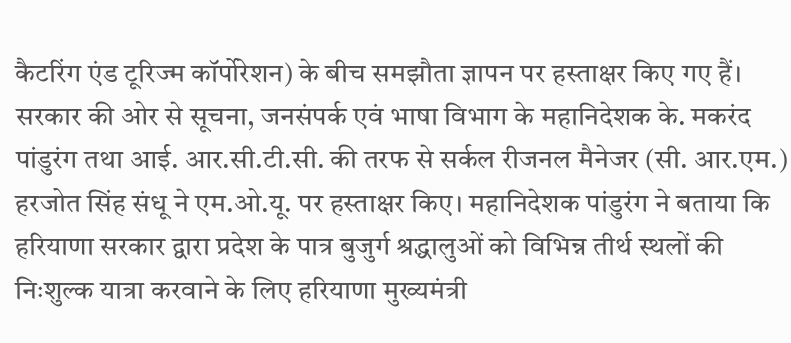कैटरिंग एंड टूरिज्म कॉर्पोरेशन) के बीच समझौता ज्ञापन पर हस्ताक्षर किए गए हैं। सरकार की ओर से सूचना, जनसंपर्क एवं भाषा विभाग के महानिदेशक के. मकरंद पांडुरंग तथा आई. आर.सी.टी.सी. की तरफ से सर्कल रीजनल मैनेजर (सी. आर.एम.) हरजोत सिंह संधू ने एम.ओ.यू. पर हस्ताक्षर किए। महानिदेशक पांडुरंग ने बताया कि हरियाणा सरकार द्वारा प्रदेश के पात्र बुजुर्ग श्रद्धालुओं को विभिन्न तीर्थ स्थलों की निःशुल्क यात्रा करवाने के लिए हरियाणा मुख्यमंत्री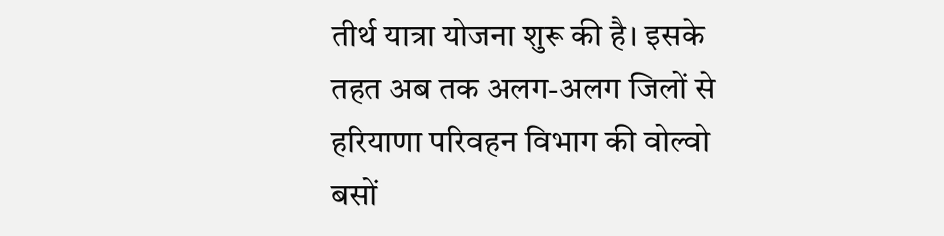तीर्थ यात्रा योजना शुरू की है। इसके तहत अब तक अलग-अलग जिलों से हरियाणा परिवहन विभाग की वोल्वो बसों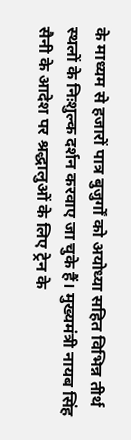के माध्यम से हजारों पात्र बुजुर्गों को अयोध्या सहित विभिन्न तीर्थ स्थलों के निःशुल्क दर्शन करवाए जा चुके हैं। मुख्यमंत्री नायब सिंह सैनी के आदेश पर श्रद्धालुओं के लिए ट्रेन के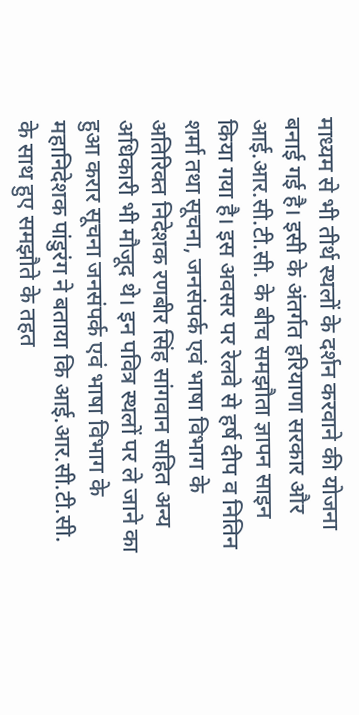माध्यम से भी तीर्थ स्थलों के दर्शन करवाने की योजना बनाई गई है। इसी के अंतर्गत हरियाणा सरकार और आई.आर.सी.टी.सी. के बीच समझौता ज्ञापन साइन किया गया है। इस अवसर पर रेलवे से हर्ष दीप व नितिन शर्मा तथा सूचना, जनसंपर्क एवं भाषा विभाग के अतिरिक्त निदेशक रणबीर सिंह सांगवान सहित अन्य अधिकारी भी मौजूद थे। इन पवित्र स्थलों पर ले जाने का हुआ करार सूचना जनसंपर्क एवं भाषा विभाग के महानिदेशक पांडुरंग ने बताया कि आई.आर.सी.टी.सी. के साथ हुए समझौते के तहत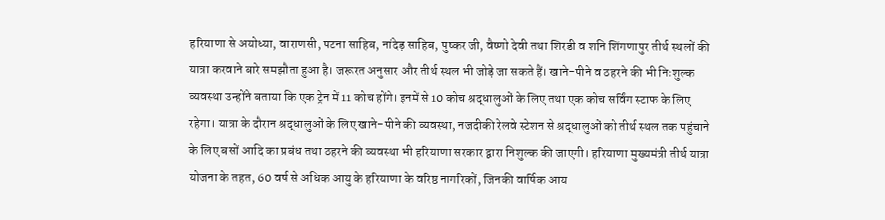हरियाणा से अयोध्या, वाराणसी, पटना साहिब, नांदेड़ साहिब, पुष्कर जी, वैष्णो देवी तथा शिरडी व शनि शिंगणापुर तीर्थ स्थलों की यात्रा करवाने बारे समझौता हुआ है। जरूरत अनुसार और तीर्थ स्थल भी जोड़े जा सकते हैं। खाने-पीने व ठहरने की भी निःशुल्क व्यवस्था उन्होंने बताया कि एक ट्रेन में 11 कोच होंगे। इनमें से 10 कोच श्रद्धालुओं के लिए तथा एक कोच सर्विंग स्टाफ के लिए रहेगा। यात्रा के दौरान श्रद्धालुओं के लिए खाने-पीने की व्यवस्था, नजदीकी रेलवे स्टेशन से श्रद्धालुओं को तीर्थ स्थल तक पहुंचाने के लिए बसों आदि का प्रबंध तथा ठहरने की व्यवस्था भी हरियाणा सरकार द्वारा निशुल्क की जाएगी। हरियाणा मुख्यमंत्री तीर्थ यात्रा योजना के तहत, 60 वर्ष से अधिक आयु के हरियाणा के वरिष्ठ नागरिकों, जिनकी वार्षिक आय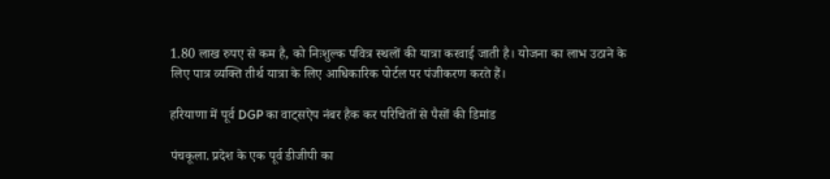1.80 लाख रुपए से कम है, को निःशुल्क पवित्र स्थलों की यात्रा करवाई जाती है। योजना का लाभ उठाने के लिए पात्र व्यक्ति तीर्थ यात्रा के लिए आधिकारिक पोर्टल पर पंजीकरण करते हैं।

हरियाणा में पूर्व DGP का वाट्सऐप नंबर हैक कर परिचितों से पैसों की डिमांड

पंचकूला. प्रदेश के एक पूर्व डीजीपी का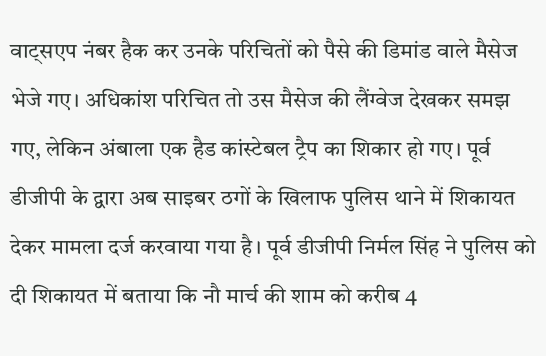वाट्सएप नंबर हैक कर उनके परिचितों को पैसे की डिमांड वाले मैसेज भेजे गए। अधिकांश परिचित तो उस मैसेज की लैंग्वेज देखकर समझ गए, लेकिन अंबाला एक हैड कांस्टेबल ट्रैप का शिकार हो गए। पूर्व डीजीपी के द्वारा अब साइबर ठगों के खिलाफ पुलिस थाने में शिकायत देकर मामला दर्ज करवाया गया है। पूर्व डीजीपी निर्मल सिंह ने पुलिस को दी शिकायत में बताया कि नौ मार्च की शाम को करीब 4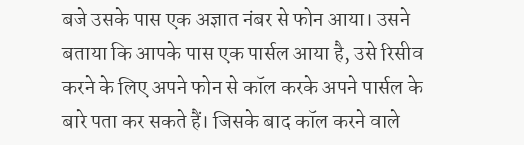बजे उसके पास एक अज्ञात नंबर से फोन आया। उसने बताया कि आपके पास एक पार्सल आया है, उसे रिसीव करने के लिए अपने फोन से कॉल करके अपने पार्सल के बारे पता कर सकते हैं। जिसके बाद कॉल करने वाले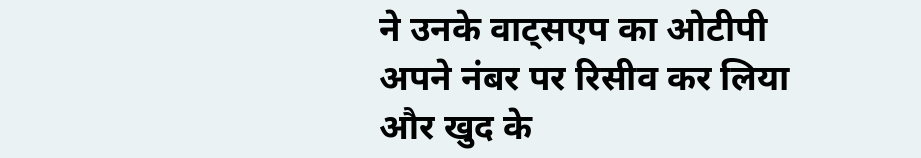ने उनके वाट्सएप का ओटीपी अपने नंबर पर रिसीव कर लिया और खुद के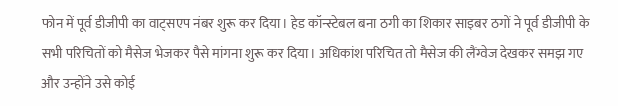फोन में पूर्व डीजीपी का वाट्सएप नंबर शुरू कर दिया। हेड कॉन्स्टेबल बना ठगी का शिकार साइबर ठगों ने पूर्व डीजीपी के सभी परिचितों को मैसेज भेजकर पैसे मांगना शुरू कर दिया। अधिकांश परिचित तो मैसेज की लैंग्वेज देखकर समझ गए और उन्होंने उसे कोई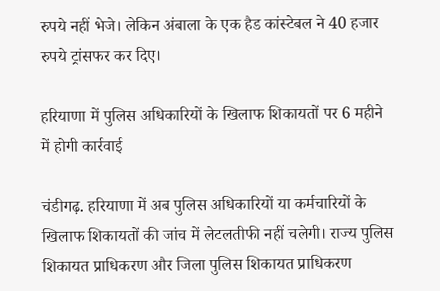रुपये नहीं भेजे। लेकिन अंबाला के एक हैड कांस्टेबल ने 40 हजार रुपये ट्रांसफर कर दिए।

हरियाणा में पुलिस अधिकारियों के खिलाफ शिकायतों पर 6 महीने में होगी कार्रवाई

चंडीगढ़. हरियाणा में अब पुलिस अधिकारियों या कर्मचारियों के खिलाफ शिकायतों की जांच में लेटलतीफी नहीं चलेगी। राज्य पुलिस शिकायत प्राधिकरण और जिला पुलिस शिकायत प्राधिकरण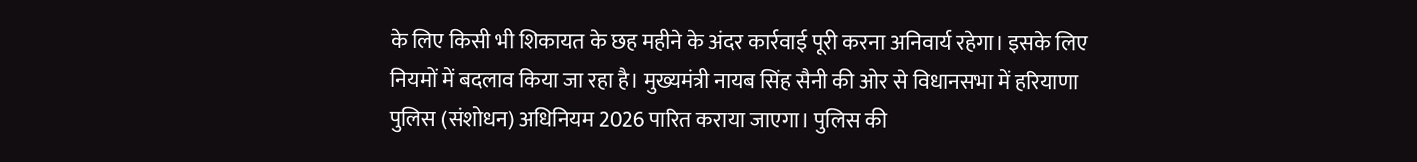के लिए किसी भी शिकायत के छह महीने के अंदर कार्रवाई पूरी करना अनिवार्य रहेगा। इसके लिए नियमों में बदलाव किया जा रहा है। मुख्यमंत्री नायब सिंह सैनी की ओर से विधानसभा में हरियाणा पुलिस (संशोधन) अधिनियम 2026 पारित कराया जाएगा। पुलिस की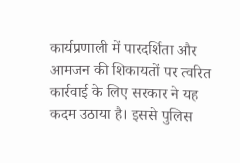कार्यप्रणाली में पारदर्शिता और आमजन की शिकायतों पर त्वरित कार्रवाई के लिए सरकार ने यह कदम उठाया है। इससे पुलिस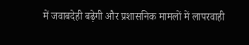में जवाबदेही बढ़ेगी और प्रशासनिक मामलों में लापरवाही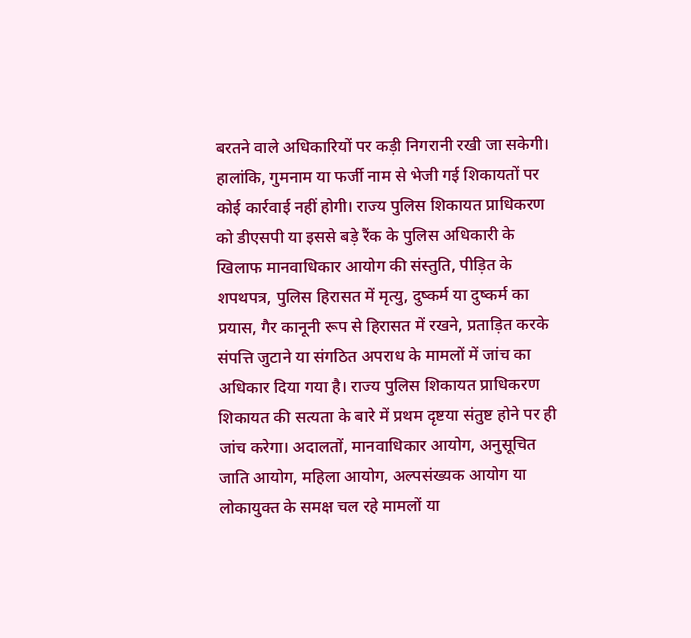बरतने वाले अधिकारियों पर कड़ी निगरानी रखी जा सकेगी। हालांकि, गुमनाम या फर्जी नाम से भेजी गई शिकायतों पर कोई कार्रवाई नहीं होगी। राज्य पुलिस शिकायत प्राधिकरण को डीएसपी या इससे बड़े रैंक के पुलिस अधिकारी के खिलाफ मानवाधिकार आयोग की संस्तुति, पीड़ित के शपथपत्र, पुलिस हिरासत में मृत्यु, दुष्कर्म या दुष्कर्म का प्रयास, गैर कानूनी रूप से हिरासत में रखने, प्रताड़ित करके संपत्ति जुटाने या संगठित अपराध के मामलों में जांच का अधिकार दिया गया है। राज्य पुलिस शिकायत प्राधिकरण शिकायत की सत्यता के बारे में प्रथम दृष्टया संतुष्ट होने पर ही जांच करेगा। अदालतों, मानवाधिकार आयोग, अनुसूचित जाति आयोग, महिला आयोग, अल्पसंख्यक आयोग या लोकायुक्त के समक्ष चल रहे मामलों या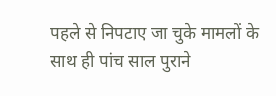पहले से निपटाए जा चुके मामलों के साथ ही पांच साल पुराने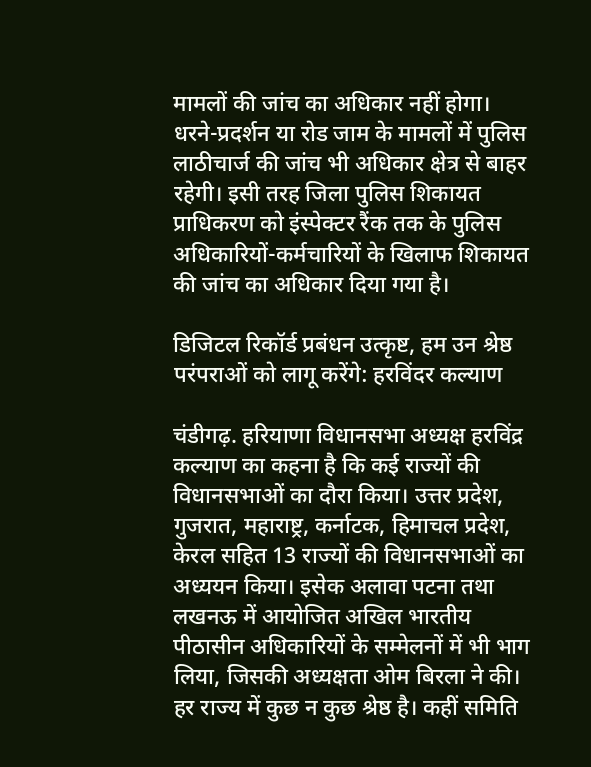मामलों की जांच का अधिकार नहीं होगा। धरने-प्रदर्शन या रोड जाम के मामलों में पुलिस लाठीचार्ज की जांच भी अधिकार क्षेत्र से बाहर रहेगी। इसी तरह जिला पुलिस शिकायत प्राधिकरण को इंस्पेक्टर रैंक तक के पुलिस अधिकारियों-कर्मचारियों के खिलाफ शिकायत की जांच का अधिकार दिया गया है।

डिजिटल रिकॉर्ड प्रबंधन उत्कृष्ट, हम उन श्रेष्ठ परंपराओं को लागू करेंगे: हरविंदर कल्याण

चंडीगढ़. हरियाणा विधानसभा अध्यक्ष हरविंद्र कल्याण का कहना है कि कई राज्यों की विधानसभाओं का दौरा किया। उत्तर प्रदेश, गुजरात, महाराष्ट्र, कर्नाटक, हिमाचल प्रदेश, केरल सहित 13 राज्यों की विधानसभाओं का अध्ययन किया। इसेक अलावा पटना तथा लखनऊ में आयोजित अखिल भारतीय पीठासीन अधिकारियों के सम्मेलनों में भी भाग लिया, जिसकी अध्यक्षता ओम बिरला ने की। हर राज्य में कुछ न कुछ श्रेष्ठ है। कहीं समिति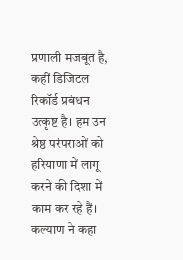प्रणाली मजबूत है, कहीं डिजिटल रिकॉर्ड प्रबंधन उत्कृष्ट है। हम उन श्रेष्ठ परंपराओं को हरियाणा में लागू करने की दिशा में काम कर रहे हैं। कल्याण ने कहा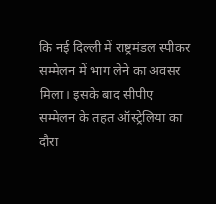कि नई दिल्ली में राष्ट्रमंडल स्पीकर सम्मेलन में भाग लेने का अवसर मिला। इसके बाद सीपीए सम्मेलन के तहत ऑस्ट्रेलिया का दौरा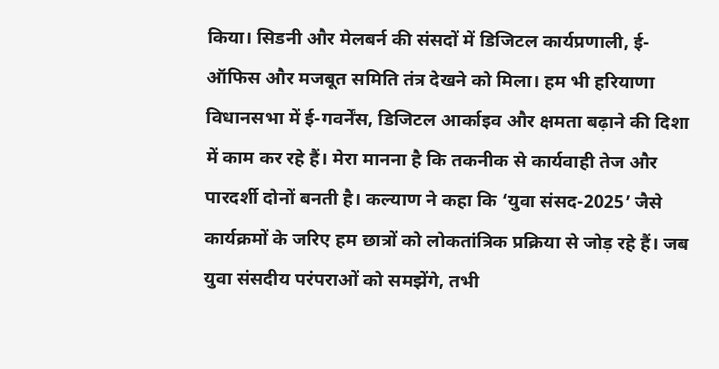किया। सिडनी और मेलबर्न की संसदों में डिजिटल कार्यप्रणाली, ई-ऑफिस और मजबूत समिति तंत्र देखने को मिला। हम भी हरियाणा विधानसभा में ई-गवर्नेंस, डिजिटल आर्काइव और क्षमता बढ़ाने की दिशा में काम कर रहे हैं। मेरा मानना है कि तकनीक से कार्यवाही तेज और पारदर्शी दोनों बनती है। कल्याण ने कहा कि ‘युवा संसद-2025’ जैसे कार्यक्रमों के जरिए हम छात्रों को लोकतांत्रिक प्रक्रिया से जोड़ रहे हैं। जब युवा संसदीय परंपराओं को समझेंगे, तभी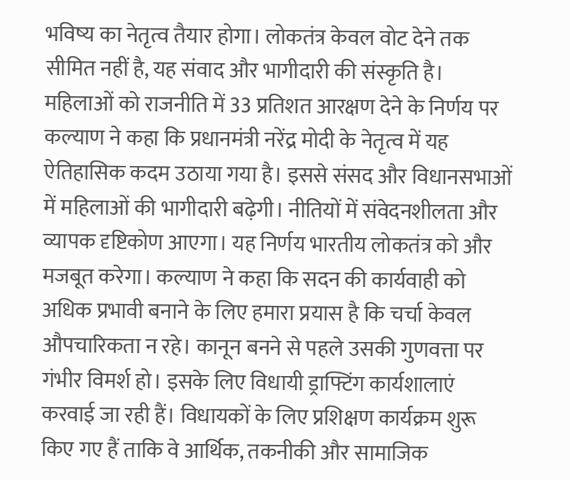भविष्य का नेतृत्व तैयार होगा। लोकतंत्र केवल वोट देने तक सीमित नहीं है, यह संवाद और भागीदारी की संस्कृति है। महिलाओं को राजनीति में 33 प्रतिशत आरक्षण देने के निर्णय पर कल्याण ने कहा कि प्रधानमंत्री नरेंद्र मोदी के नेतृत्व में यह ऐतिहासिक कदम उठाया गया है। इससे संसद और विधानसभाओं में महिलाओं की भागीदारी बढ़ेगी। नीतियों में संवेदनशीलता और व्यापक दृष्टिकोण आएगा। यह निर्णय भारतीय लोकतंत्र को और मजबूत करेगा। कल्याण ने कहा कि सदन की कार्यवाही को अधिक प्रभावी बनाने के लिए हमारा प्रयास है कि चर्चा केवल औपचारिकता न रहे। कानून बनने से पहले उसकी गुणवत्ता पर गंभीर विमर्श हो। इसके लिए विधायी ड्राफ्टिंग कार्यशालाएं करवाई जा रही हैं। विधायकों के लिए प्रशिक्षण कार्यक्रम शुरू किए गए हैं ताकि वे आर्थिक, तकनीकी और सामाजिक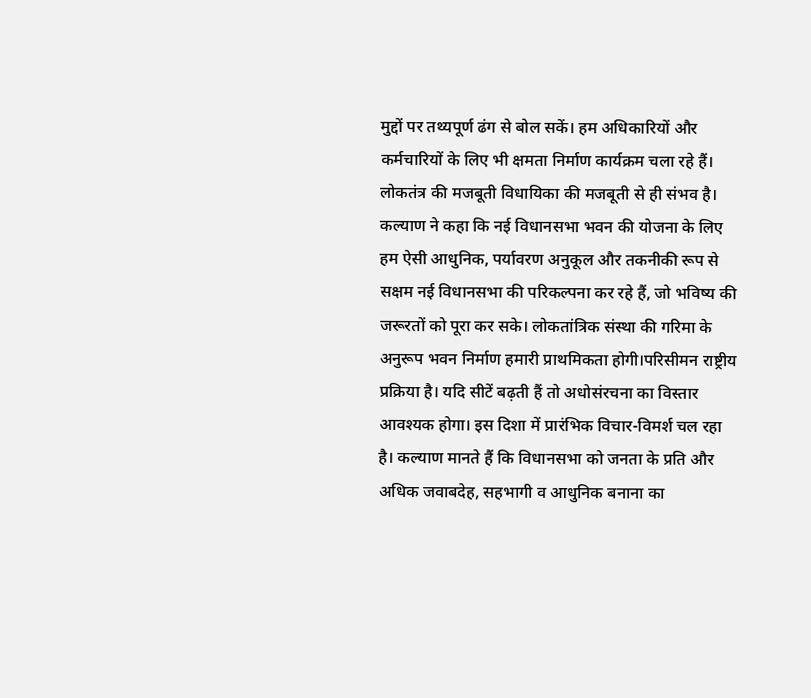मुद्दों पर तथ्यपूर्ण ढंग से बोल सकें। हम अधिकारियों और कर्मचारियों के लिए भी क्षमता निर्माण कार्यक्रम चला रहे हैं। लोकतंत्र की मजबूती विधायिका की मजबूती से ही संभव है। कल्याण ने कहा कि नई विधानसभा भवन की योजना के लिए हम ऐसी आधुनिक, पर्यावरण अनुकूल और तकनीकी रूप से सक्षम नई विधानसभा की परिकल्पना कर रहे हैं, जो भविष्य की जरूरतों को पूरा कर सके। लोकतांत्रिक संस्था की गरिमा के अनुरूप भवन निर्माण हमारी प्राथमिकता होगी।परिसीमन राष्ट्रीय प्रक्रिया है। यदि सीटें बढ़ती हैं तो अधोसंरचना का विस्तार आवश्यक होगा। इस दिशा में प्रारंभिक विचार-विमर्श चल रहा है। कल्याण मानते हैं कि विधानसभा को जनता के प्रति और अधिक जवाबदेह, सहभागी व आधुनिक बनाना का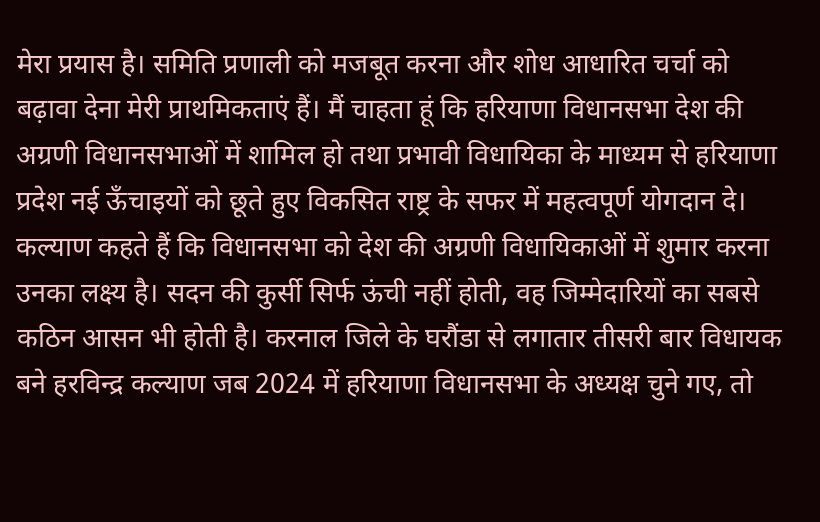मेरा प्रयास है। समिति प्रणाली को मजबूत करना और शोध आधारित चर्चा को बढ़ावा देना मेरी प्राथमिकताएं हैं। मैं चाहता हूं कि हरियाणा विधानसभा देश की अग्रणी विधानसभाओं में शामिल हो तथा प्रभावी विधायिका के माध्यम से हरियाणा प्रदेश नई ऊँचाइयों को छूते हुए विकसित राष्ट्र के सफर में महत्वपूर्ण योगदान दे। कल्याण कहते हैं कि विधानसभा को देश की अग्रणी विधायिकाओं में शुमार करना उनका लक्ष्य है। सदन की कुर्सी सिर्फ ऊंची नहीं होती, वह जिम्मेदारियों का सबसे कठिन आसन भी होती है। करनाल जिले के घरौंडा से लगातार तीसरी बार विधायक बने हरविन्द्र कल्याण जब 2024 में हरियाणा विधानसभा के अध्यक्ष चुने गए, तो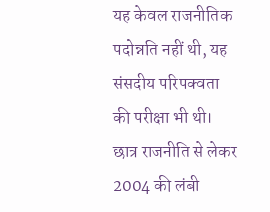यह केवल राजनीतिक पदोन्नति नहीं थी, यह संसदीय परिपक्वता की परीक्षा भी थी। छात्र राजनीति से लेकर 2004 की लंबी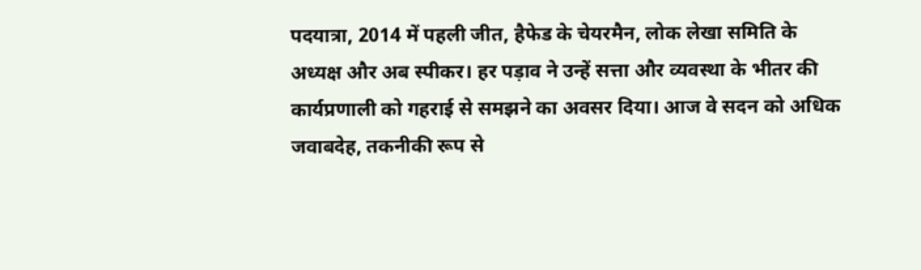पदयात्रा, 2014 में पहली जीत, हैफेड के चेयरमैन, लोक लेखा समिति के अध्यक्ष और अब स्पीकर। हर पड़ाव ने उन्हें सत्ता और व्यवस्था के भीतर की कार्यप्रणाली को गहराई से समझने का अवसर दिया। आज वे सदन को अधिक जवाबदेह, तकनीकी रूप से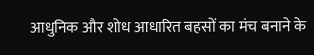आधुनिक और शोध आधारित बहसों का मंच बनाने के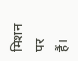मिशन पर हैं।